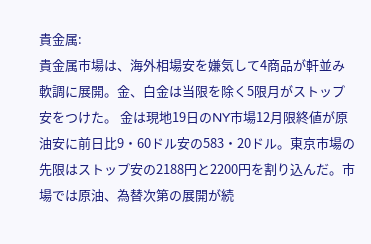貴金属:
貴金属市場は、海外相場安を嫌気して4商品が軒並み軟調に展開。金、白金は当限を除く5限月がストップ安をつけた。 金は現地19日のNY市場12月限終値が原油安に前日比9・60ドル安の583・20ドル。東京市場の先限はストップ安の2188円と2200円を割り込んだ。市場では原油、為替次第の展開が続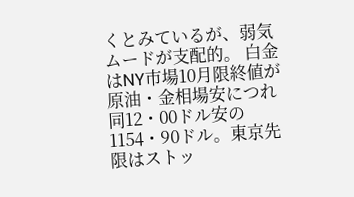くとみているが、弱気ムードが支配的。 白金はNY市場10月限終値が原油・金相場安につれ同12・00ドル安の1154・90ドル。東京先限はストッ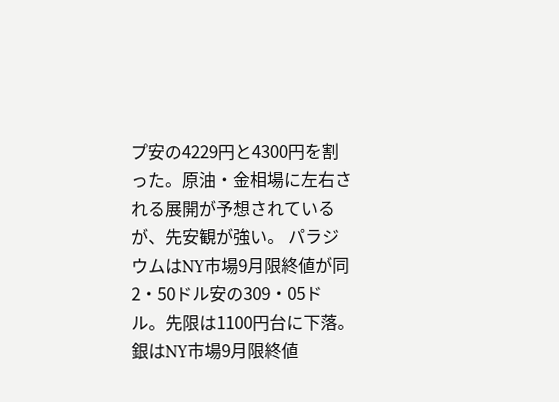プ安の4229円と4300円を割った。原油・金相場に左右される展開が予想されているが、先安観が強い。 パラジウムはNY市場9月限終値が同2・50ドル安の309・05ドル。先限は1100円台に下落。銀はNY市場9月限終値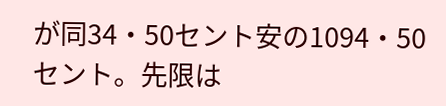が同34・50セント安の1094・50セント。先限は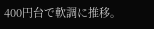400円台で軟調に推移。